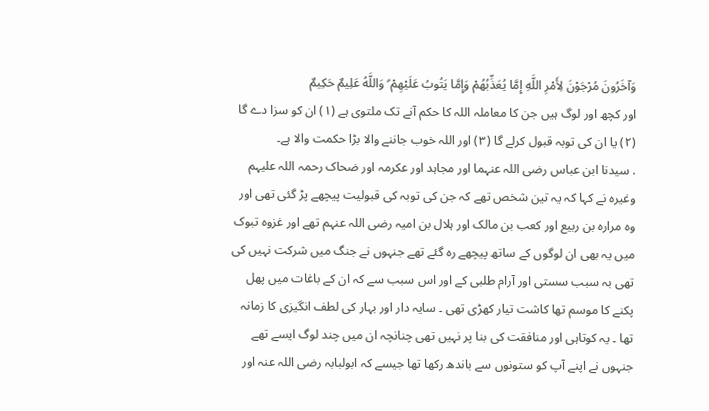وَآخَرُونَ مُرْجَوْنَ لِأَمْرِ اللَّهِ إِمَّا يُعَذِّبُهُمْ وَإِمَّا يَتُوبُ عَلَيْهِمْ ۗ وَاللَّهُ عَلِيمٌ حَكِيمٌ
اور کچھ اور لوگ ہیں جن کا معاملہ اللہ کا حکم آنے تک ملتوی ہے (١) ان کو سزا دے گا (٢) یا ان کی توبہ قبول کرلے گا (٣) اور اللہ خوب جاننے والا بڑا حکمت والا ہے۔
. سیدنا ابن عباس رضی اللہ عنہما اور مجاہد اور عکرمہ اور ضحاک رحمہ اللہ علیہم وغیرہ نے کہا کہ یہ تین شخص تھے کہ جن کی توبہ کی قبولیت پیچھے پڑ گئی تھی اور وہ مرارہ بن ربیع اور کعب بن مالک اور ہلال بن امیہ رضی اللہ عنہم تھے اور غزوہ تبوک میں یہ بھی ان لوگوں کے ساتھ پیچھے رہ گئے تھے جنہوں نے جنگ میں شرکت نہیں کی تھی بہ سبب سستی اور آرام طلبی کے اور اس سبب سے کہ ان کے باغات میں پھل پکنے کا موسم تھا کاشت تیار کھڑی تھی ۔ سایہ دار اور بہار کی لطف انگیزی کا زمانہ تھا ۔ یہ کوتاہی اور منافقت کی بنا پر نہیں تھی چنانچہ ان میں چند لوگ ایسے تھے جنہوں نے اپنے آپ کو ستونوں سے باندھ رکھا تھا جیسے کہ ابولبابہ رضی اللہ عنہ اور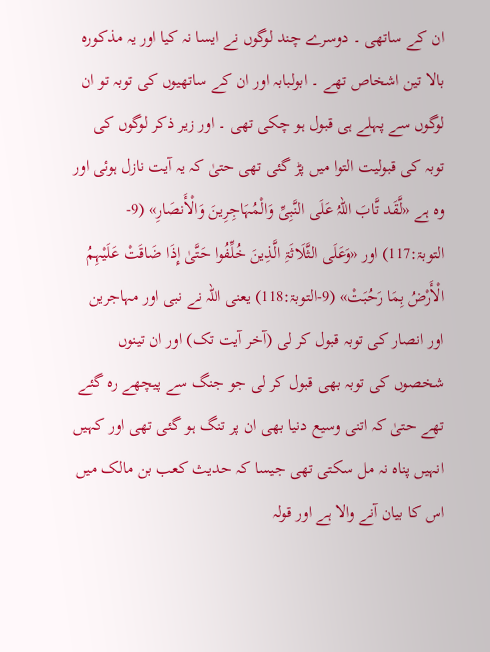ان کے ساتھی ۔ دوسرے چند لوگوں نے ایسا نہ کیا اور یہ مذکورہ بالا تین اشخاص تھے ۔ ابولبابہ اور ان کے ساتھیوں کی توبہ تو ان لوگوں سے پہلے ہی قبول ہو چکی تھی ۔ اور زیر ذکر لوگوں کی توبہ کی قبولیت التوا میں پڑ گئی تھی حتیٰ کہ یہ آیت نازل ہوئی اور وہ ہے «لَّقَد تَّابَ اللہُ عَلَی النَّبِیِّ وَالْمُہَاجِرِینَ وَالْأَنصَارِ» (9-التوبۃ:117) اور «وَعَلَی الثَّلَاثَۃِ الَّذِینَ خُلِّفُوا حَتَّیٰ إِذَا ضَاقَتْ عَلَیْہِمُ الْأَرْضُ بِمَا رَحُبَتْ» (9-التوبۃ:118) یعنی اللہ نے نبی اور مہاجرین اور انصار کی توبہ قبول کر لی (آخر آیت تک) اور ان تینوں شخصوں کی توبہ بھی قبول کر لی جو جنگ سے پیچھے رہ گئے تھے حتیٰ کہ اتنی وسیع دنیا بھی ان پر تنگ ہو گئی تھی اور کہیں انہیں پناہ نہ مل سکتی تھی جیسا کہ حدیث کعب بن مالک میں اس کا بیان آنے والا ہے اور قولہ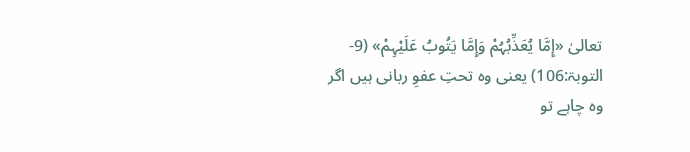تعالیٰ «إِمَّا یُعَذِّبُہُمْ وَإِمَّا یَتُوبُ عَلَیْہِمْ» (9-التوبۃ:106) یعنی وہ تحتِ عفوِ ربانی ہیں اگر وہ چاہے تو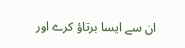ان سے ایسا برتاؤ کرے اور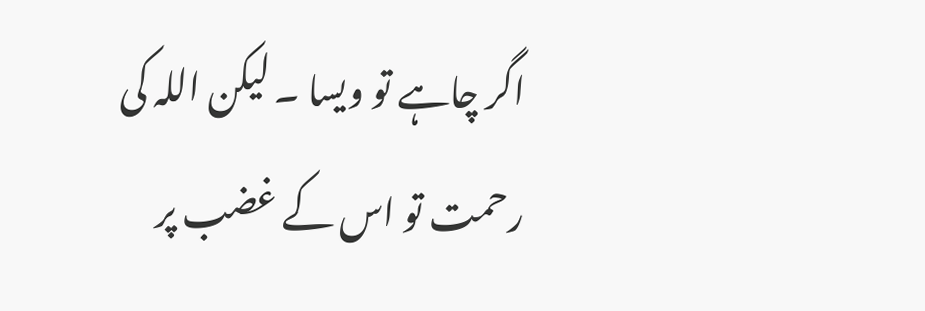اگر چاہے تو ویسا ۔ لیکن اللہ کی رحمت تو اس کے غضب پر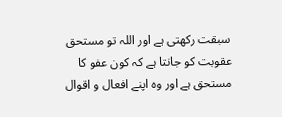سبقت رکھتی ہے اور اللہ تو مستحق عقوبت کو جانتا ہے کہ کون عفو کا مستحق ہے اور وہ اپنے افعال و اقوال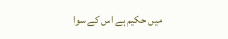میں حکیم ہے اس کے سوا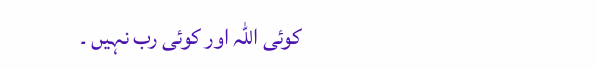کوئی اللہ اور کوئی رب نہیں ۔